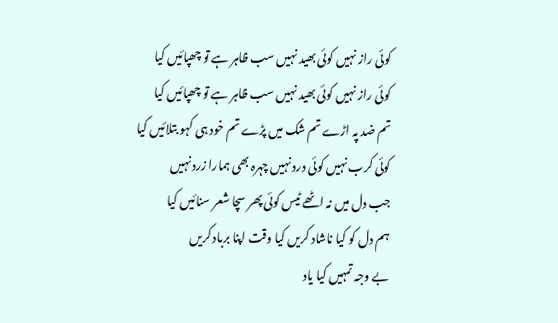کوئی راز نہیں کوئی بھید نہیں سب ظاہر ہے تو چھپائیں کیا
کوئی راز نہیں کوئی بھید نہیں سب ظاہر ہے تو چھپائیں کیا
تم ضد پہ اڑے تم شک میں پڑے تم خود ہی کہو بتلائیں کیا
کوئی کرب نہیں کوئی درد نہیں چہرہ بھی ہمارا زرد نہیں
جب دل میں نہ اٹھے ٹیس کوئی پھر سچا شعر سنائیں کیا
ہم دل کو کیا ناشاد کریں کیا وقت اپنا برباد کریں
بے وجہ تمہیں کیا یاد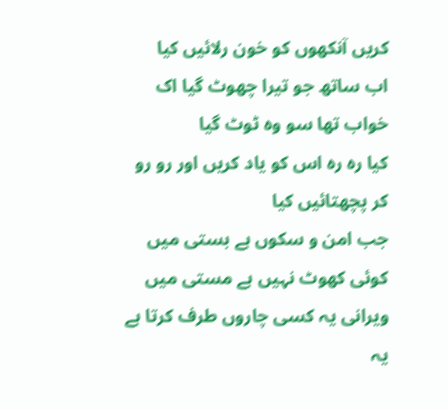کریں آنکھوں کو خون رلائیں کیا
اب ساتھ جو تیرا چھوٹ گیا اک خواب تھا سو وہ ٹوٹ گیا
کیا رہ رہ اس کو یاد کریں اور رو رو کر پچھتائیں کیا
جب امن و سکوں ہے بستی میں کوئی کھوٹ نہیں ہے مستی میں
ویرانی یہ کسی چاروں طرف کرتا ہے یہ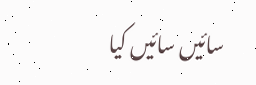سائیں سائیں کیا